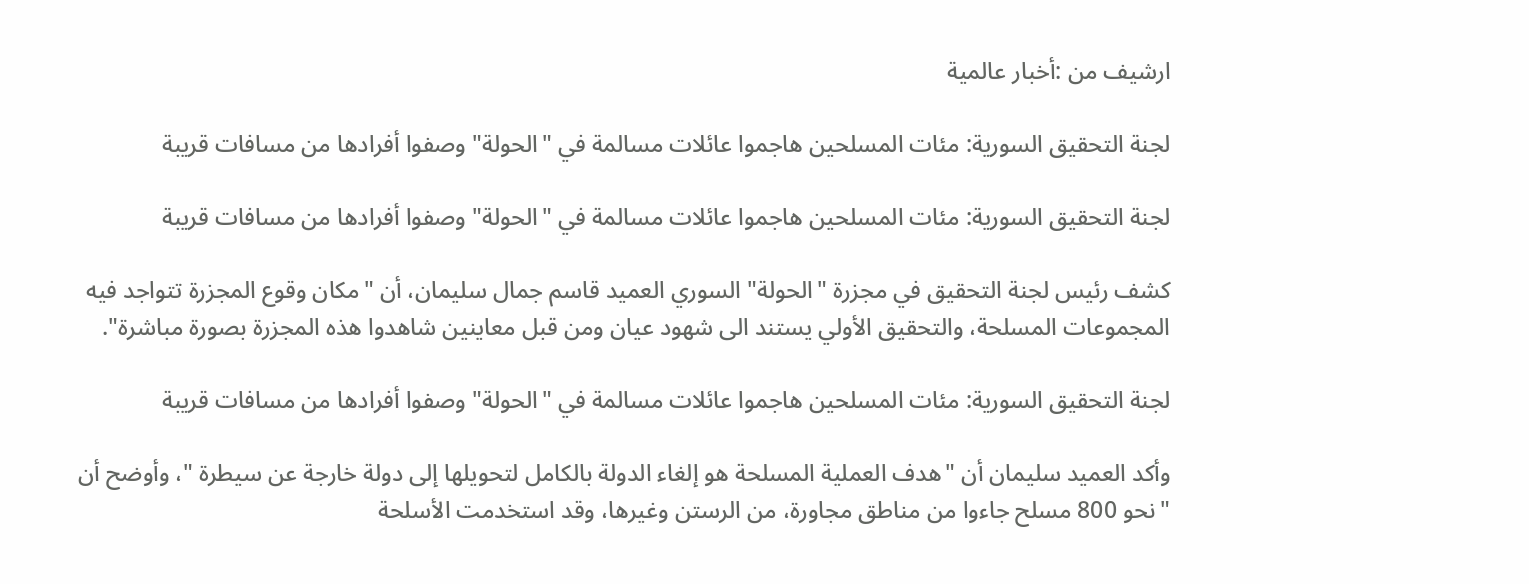ارشيف من :أخبار عالمية

لجنة التحقيق السورية: مئات المسلحين هاجموا عائلات مسالمة في "الحولة" وصفوا أفرادها من مسافات قريبة

لجنة التحقيق السورية: مئات المسلحين هاجموا عائلات مسالمة في "الحولة" وصفوا أفرادها من مسافات قريبة

كشف رئيس لجنة التحقيق في مجزرة "الحولة" السوري العميد قاسم جمال سليمان، أن "مكان وقوع المجزرة تتواجد فيه المجموعات المسلحة، والتحقيق الأولي يستند الى شهود عيان ومن قبل معاينين شاهدوا هذه المجزرة بصورة مباشرة".

لجنة التحقيق السورية: مئات المسلحين هاجموا عائلات مسالمة في "الحولة" وصفوا أفرادها من مسافات قريبة

وأكد العميد سليمان أن "هدف العملية المسلحة هو إلغاء الدولة بالكامل لتحويلها إلى دولة خارجة عن سيطرة "، وأوضح أن "نحو 800 مسلح جاءوا من مناطق مجاورة، من الرستن وغيرها، وقد استخدمت الأسلحة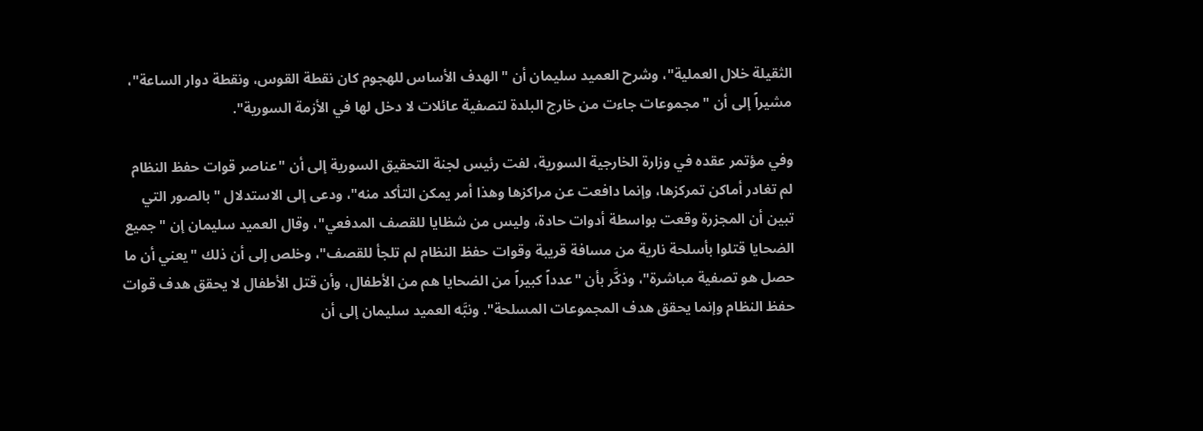الثقيلة خلال العملية"، وشرح العميد سليمان أن "الهدف الأساس للهجوم كان نقطة القوس، ونقطة دوار الساعة"، مشيراً إلى أن "مجموعات جاءت من خارج البلدة لتصفية عائلات لا دخل لها في الأزمة السورية".

وفي مؤتمر عقده في وزارة الخارجية السورية، لفت رئيس لجنة التحقيق السورية إلى أن "عناصر قوات حفظ النظام لم تغادر أماكن تمركزها، وإنما دافعت عن مراكزها وهذا أمر يمكن التأكد منه"، ودعى إلى الاستدلال "بالصور التي تبين أن المجزرة وقعت بواسطة أدوات حادة، وليس من شظايا للقصف المدفعي"، وقال العميد سليمان إن "جميع الضحايا قتلوا بأسلحة نارية من مسافة قريبة وقوات حفظ النظام لم تلجأ للقصف"، وخلص إلى أن ذلك "يعني أن ما حصل هو تصفية مباشرة"، وذكَّر بأن "عدداً كبيراً من الضحايا هم من الأطفال، وأن قتل الأطفال لا يحقق هدف قوات حفظ النظام وإنما يحقق هدف المجموعات المسلحة". ونبَّه العميد سليمان إلى أن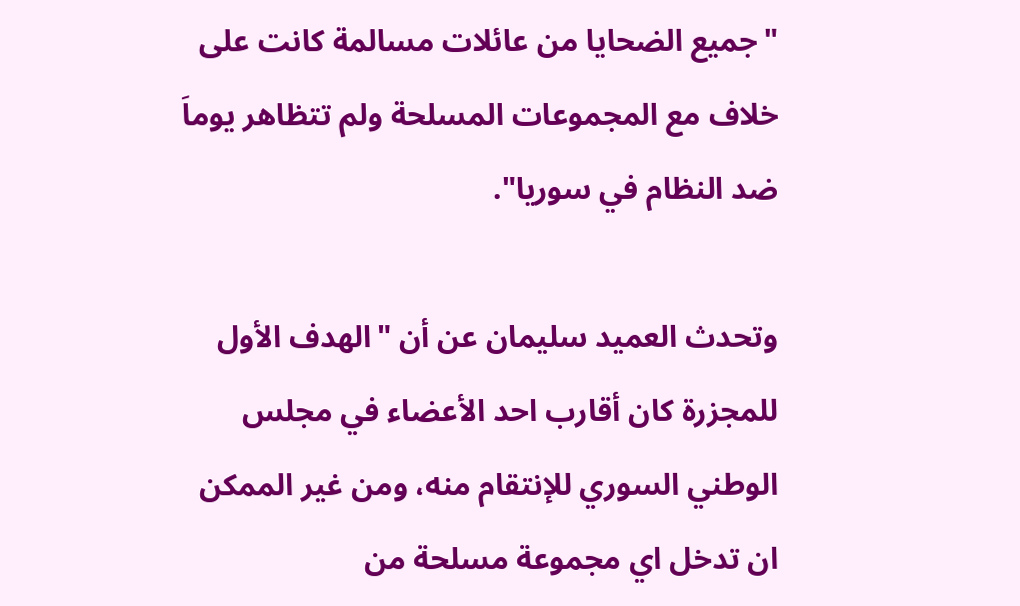"جميع الضحايا من عائلات مسالمة كانت على خلاف مع المجموعات المسلحة ولم تتظاهر يوماَ ضد النظام في سوريا".

وتحدث العميد سليمان عن أن "الهدف الأول للمجزرة كان أقارب احد الأعضاء في مجلس الوطني السوري للإنتقام منه، ومن غير الممكن ان تدخل اي مجموعة مسلحة من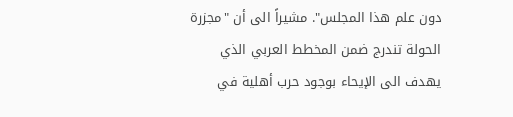دون علم هذا المجلس". مشيراً الى أن "مجزرة الحولة تندرج ضمن المخطط العربي الذي يهدف الى الإيحاء بوجود حرب أهلية في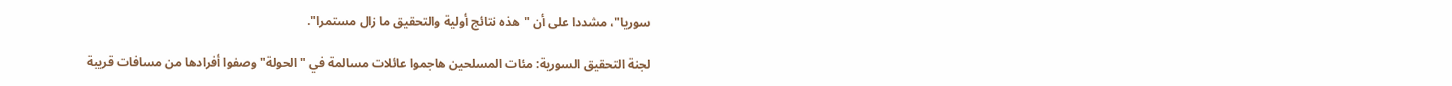سوريا"، مشددا على أن "هذه نتائج أولية والتحقيق ما زال مستمرا".

لجنة التحقيق السورية: مئات المسلحين هاجموا عائلات مسالمة في "الحولة" وصفوا أفرادها من مسافات قريبة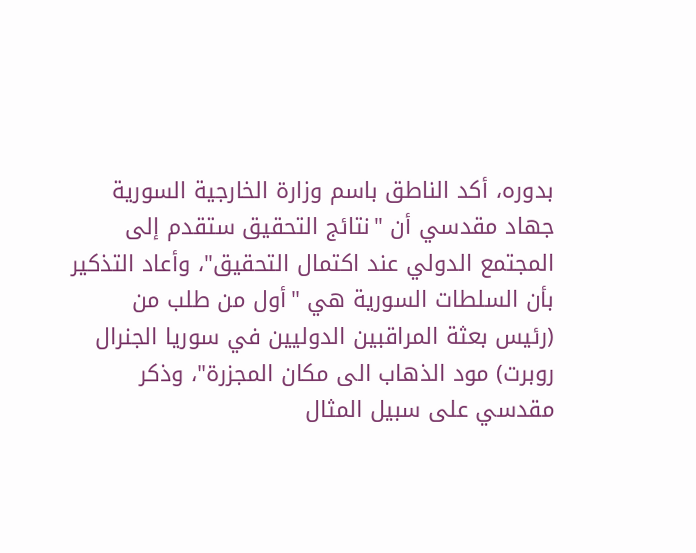بدوره، أكد الناطق باسم وزارة الخارجية السورية جهاد مقدسي أن "نتائج التحقيق ستقدم إلى المجتمع الدولي عند اكتمال التحقيق"، وأعاد التذكير بأن السلطات السورية هي "أول من طلب من (رئيس بعثة المراقبين الدوليين في سوريا الجنرال روبرت) مود الذهاب الى مكان المجزرة"، وذكر مقدسي على سبيل المثال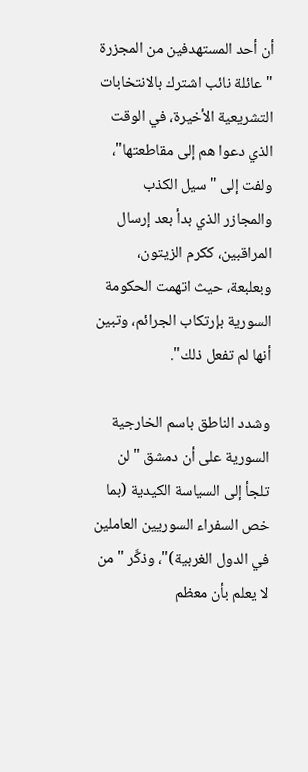أن أحد المستهدفين من المجزرة "عائلة نائب اشترك بالانتخابات التشريعية الأخيرة، في الوقت الذي دعوا هم إلى مقاطعتها"، ولفت إلى "سيل الكذب والمجازر الذي بدأ بعد إرسال المراقبين، ككرم الزيتون، وبعلبعة، حيث اتهمت الحكومة السورية بإرتكاب الجرائم، وتبين أنها لم تفعل ذلك".

وشدد الناطق باسم الخارجية السورية على أن دمشق "لن تلجأ إلى السياسة الكيدية (بما خص السفراء السوريين العاملين في الدول الغربية)"، وذكَّر "من لا يعلم بأن معظم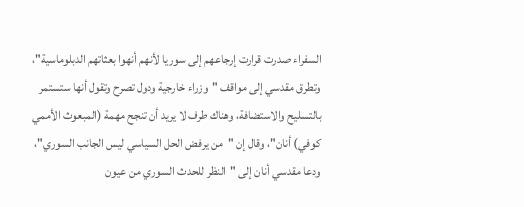السفراء صدرت قرارت إرجاعهم إلى سوريا لأنهم أنهوا بعثاتهم الدبلوماسية"، وتطرق مقدسي إلى مواقف "وزراء خارجية ودول تصرح وتقول أنها ستستمر بالتسليح والاستضافة، وهناك طرف لا يريد أن تنجح مهمة (المبعوث الأممي كوفي) أنان"، وقال إن "من يرفض الحل السياسي ليس الجانب السوري"، ودعا مقدسي أنان إلى "النظر للحدث السوري من عيون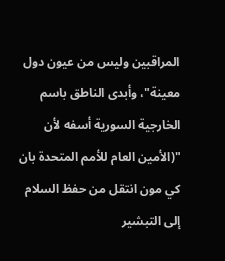المراقبين وليس من عيون دول معينة"، وأبدى الناطق باسم الخارجية السورية أسفه لأن "(الأمين العام للأمم المتحدة بان كي مون انتقل من حفظ السلام إلى التبشير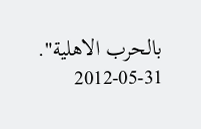بالحرب الاهلية".
2012-05-31